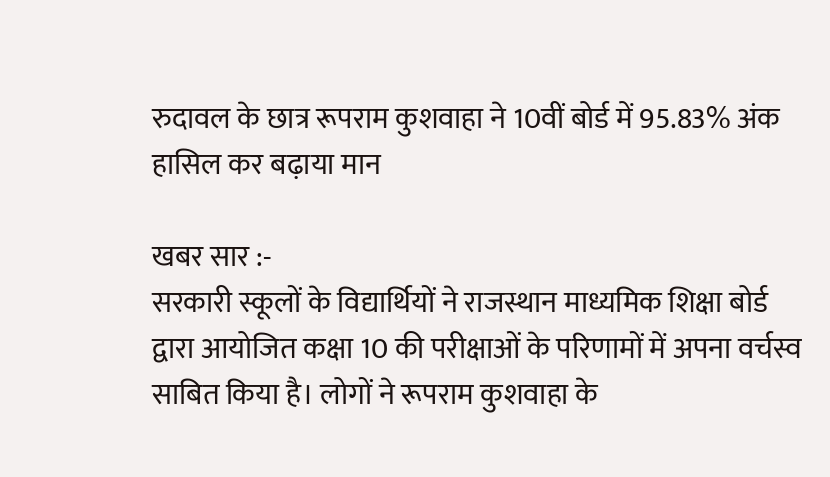रुदावल के छात्र रूपराम कुशवाहा ने 10वीं बोर्ड में 95.83% अंक हासिल कर बढ़ाया मान

खबर सार :-
सरकारी स्कूलों के विद्यार्थियों ने राजस्थान माध्यमिक शिक्षा बोर्ड द्वारा आयोजित कक्षा 10 की परीक्षाओं के परिणामों में अपना वर्चस्व साबित किया है। लोगों ने रूपराम कुशवाहा के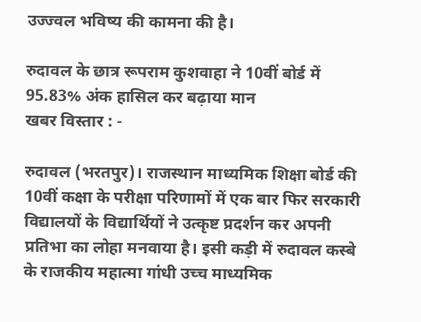उज्ज्वल भविष्य की कामना की है।

रुदावल के छात्र रूपराम कुशवाहा ने 10वीं बोर्ड में 95.83% अंक हासिल कर बढ़ाया मान
खबर विस्तार : -

रुदावल (भरतपुर)। राजस्थान माध्यमिक शिक्षा बोर्ड की 10वीं कक्षा के परीक्षा परिणामों में एक बार फिर सरकारी विद्यालयों के विद्यार्थियों ने उत्कृष्ट प्रदर्शन कर अपनी प्रतिभा का लोहा मनवाया है। इसी कड़ी में रुदावल कस्बे के राजकीय महात्मा गांधी उच्च माध्यमिक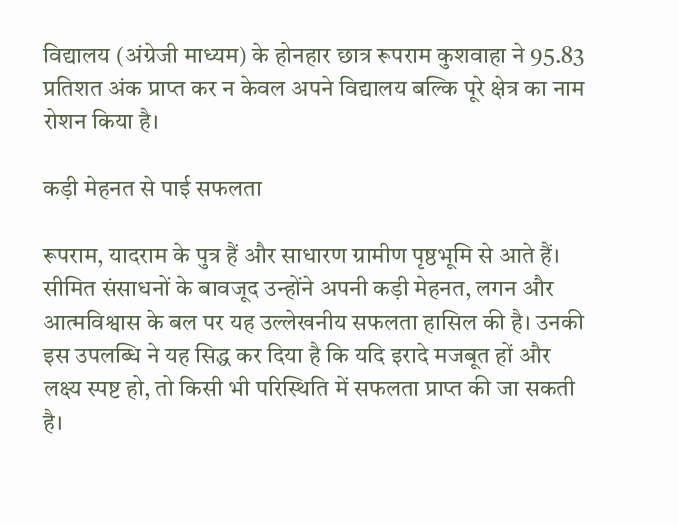विद्यालय (अंग्रेजी माध्यम) के होनहार छात्र रूपराम कुशवाहा ने 95.83 प्रतिशत अंक प्राप्त कर न केवल अपने विद्यालय बल्कि पूरे क्षेत्र का नाम रोशन किया है।

कड़ी मेहनत से पाई सफलता

रूपराम, यादराम के पुत्र हैं और साधारण ग्रामीण पृष्ठभूमि से आते हैं। सीमित संसाधनों के बावजूद उन्होंने अपनी कड़ी मेहनत, लगन और आत्मविश्वास के बल पर यह उल्लेखनीय सफलता हासिल की है। उनकी इस उपलब्धि ने यह सिद्ध कर दिया है कि यदि इरादे मजबूत हों और लक्ष्य स्पष्ट हो, तो किसी भी परिस्थिति में सफलता प्राप्त की जा सकती है।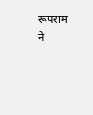रूपराम ने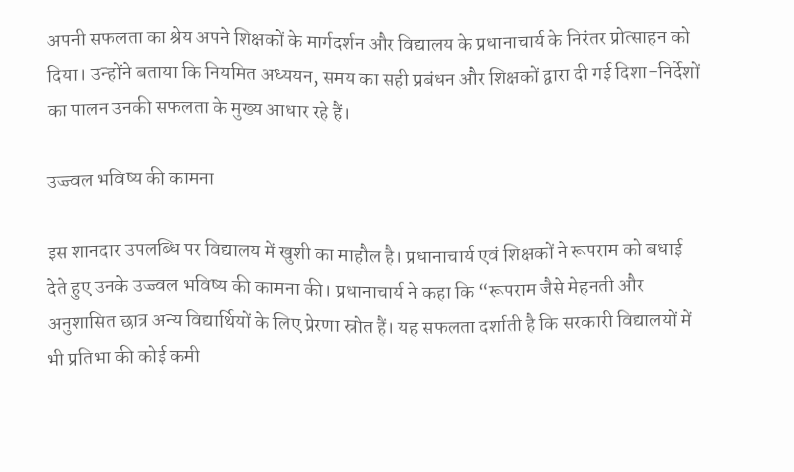अपनी सफलता का श्रेय अपने शिक्षकों के मार्गदर्शन और विद्यालय के प्रधानाचार्य के निरंतर प्रोत्साहन को दिया। उन्होंने बताया कि नियमित अध्ययन, समय का सही प्रबंधन और शिक्षकों द्वारा दी गई दिशा-निर्देशों का पालन उनकी सफलता के मुख्य आधार रहे हैं।

उज्ज्वल भविष्य की कामना

इस शानदार उपलब्धि पर विद्यालय में खुशी का माहौल है। प्रधानाचार्य एवं शिक्षकों ने रूपराम को बधाई देते हुए उनके उज्ज्वल भविष्य की कामना की। प्रधानाचार्य ने कहा कि “रूपराम जैसे मेहनती और अनुशासित छात्र अन्य विद्यार्थियों के लिए प्रेरणा स्रोत हैं। यह सफलता दर्शाती है कि सरकारी विद्यालयों में भी प्रतिभा की कोई कमी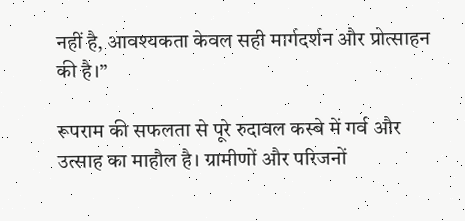नहीं है, आवश्यकता केवल सही मार्गदर्शन और प्रोत्साहन की है।”

रूपराम की सफलता से पूरे रुदावल कस्बे में गर्व और उत्साह का माहौल है। ग्रामीणों और परिजनों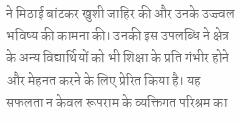ने मिठाई बांटकर खुशी जाहिर की और उनके उज्ज्वल भविष्य की कामना की। उनकी इस उपलब्धि ने क्षेत्र के अन्य विद्यार्थियों को भी शिक्षा के प्रति गंभीर होने और मेहनत करने के लिए प्रेरित किया है। यह सफलता न केवल रूपराम के व्यक्तिगत परिश्रम का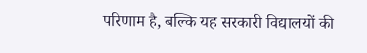परिणाम है, बल्कि यह सरकारी विद्यालयों की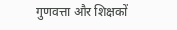गुणवत्ता और शिक्षकों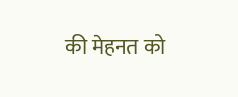की मेहनत को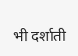भी दर्शाती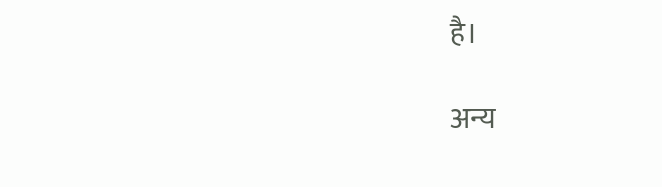है।

अन्य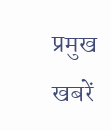प्रमुख खबरें